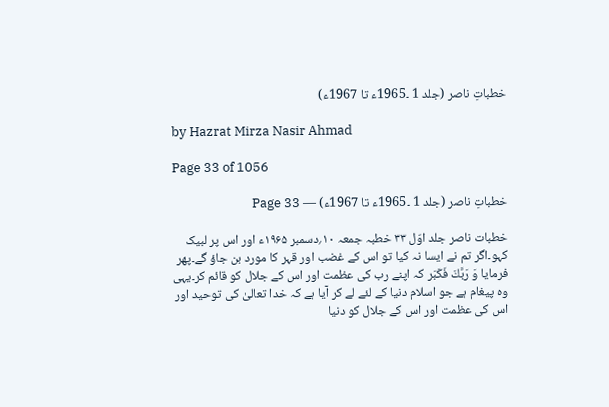خطباتِ ناصر (جلد 1 ۔1965ء تا 1967ء)

by Hazrat Mirza Nasir Ahmad

Page 33 of 1056

خطباتِ ناصر (جلد 1 ۔1965ء تا 1967ء) — Page 33

خطبات ناصر جلد اوّل ۳۳ خطبہ جمعہ ۱۰؍دسمبر ۱۹۶۵ء اور اس پر لبیک کہو۔اگر تم نے ایسا نہ کیا تو اس کے غضب اور قہر کا مورد بن جاؤ گے۔پھر فرمایا وَ رَبَّكَ فَكَبَر کہ اپنے رب کی عظمت اور اس کے جلال کو قائم کر۔یہی وہ پیغام ہے جو اسلام دنیا کے لئے لے کر آیا ہے کہ خدا تعالیٰ کی توحید اور اس کی عظمت اور اس کے جلال کو دنیا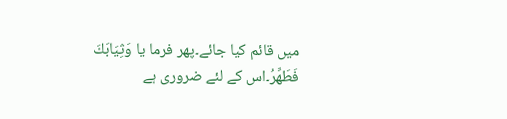میں قائم کیا جائے۔پھر فرما يا وَثِيَابَكَ فَطَهِّرُ۔اس کے لئے ضروری ہے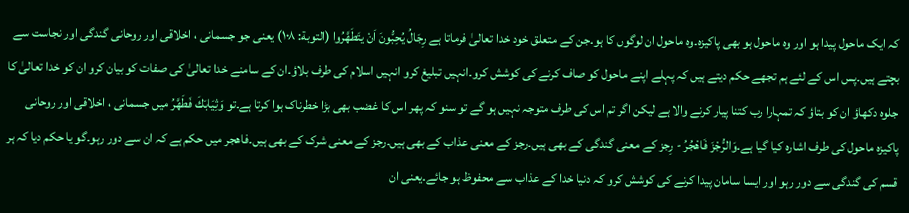کہ ایک ماحول پیدا ہو اور وہ ماحول ہو بھی پاکیزہ۔وہ ماحول ان لوگوں کا ہو۔جن کے متعلق خود خدا تعالیٰ فرماتا ہے رِجَالُ يُحِبُّونَ اَنْ يتَطَهَّرُوا (التوبة: ۱۰۸) یعنی جو جسمانی ، اخلاقی اور روحانی گندگی اور نجاست سے بچتے ہیں۔پس اس کے لئے ہم تجھے حکم دیتے ہیں کہ پہلے اپنے ماحول کو صاف کرنے کی کوشش کرو۔انہیں تبلیغ کرو انہیں اسلام کی طرف بلاؤ۔ان کے سامنے خدا تعالیٰ کی صفات کو بیان کرو ان کو خدا تعالیٰ کا جلوہ دکھاؤ ان کو بتاؤ کہ تمہارا رب کتنا پیار کرنے والا ہے لیکن اگر تم اس کی طرف متوجہ نہیں ہو گے تو سنو کہ پھر اس کا غضب بھی بڑا خطرناک ہوا کرتا ہے۔تو وَثِيَابَكَ فَطَهَّرُ میں جسمانی ، اخلاقی اور روحانی پاکیزہ ماحول کی طرف اشارہ کیا گیا ہے۔وَالرُّجْزَ فَاهْجُرُ - رِجز کے معنی گندگی کے بھی ہیں۔رجز کے معنی عذاب کے بھی ہیں۔رجز کے معنی شرک کے بھی ہیں۔فاهجر میں حکم ہے کہ ان سے دور رہو۔گو یا حکم دیا کہ ہر قسم کی گندگی سے دور رہو اور ایسا سامان پیدا کرنے کی کوشش کرو کہ دنیا خدا کے عذاب سے محفوظ ہو جائے۔یعنی ان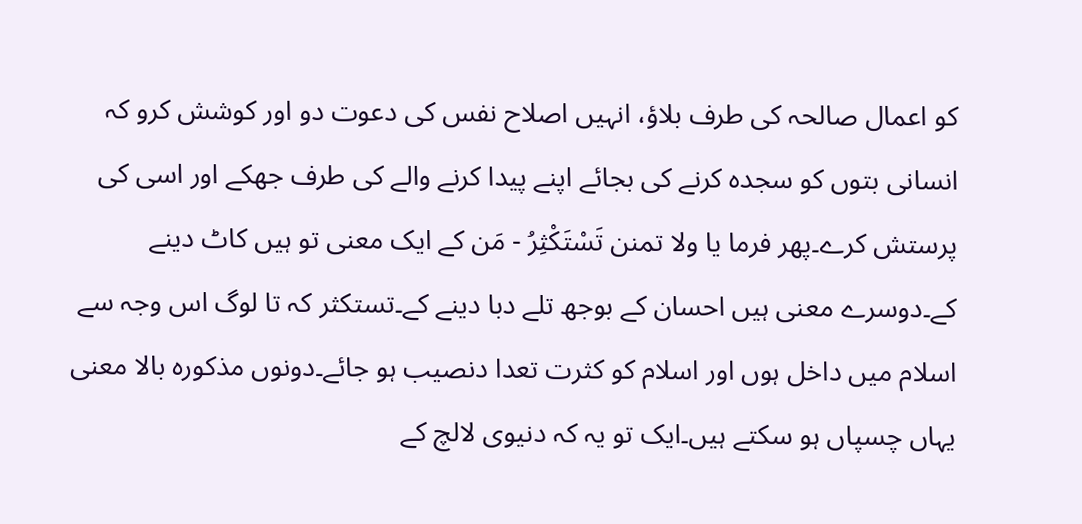کو اعمال صالحہ کی طرف بلاؤ، انہیں اصلاح نفس کی دعوت دو اور کوشش کرو کہ انسانی بتوں کو سجدہ کرنے کی بجائے اپنے پیدا کرنے والے کی طرف جھکے اور اسی کی پرستش کرے۔پھر فرما یا ولا تمنن تَسْتَكْثِرُ - مَن کے ایک معنی تو ہیں کاٹ دینے کے۔دوسرے معنی ہیں احسان کے بوجھ تلے دبا دینے کے۔تستکثر کہ تا لوگ اس وجہ سے اسلام میں داخل ہوں اور اسلام کو کثرت تعدا دنصیب ہو جائے۔دونوں مذکورہ بالا معنی یہاں چسپاں ہو سکتے ہیں۔ایک تو یہ کہ دنیوی لالچ کے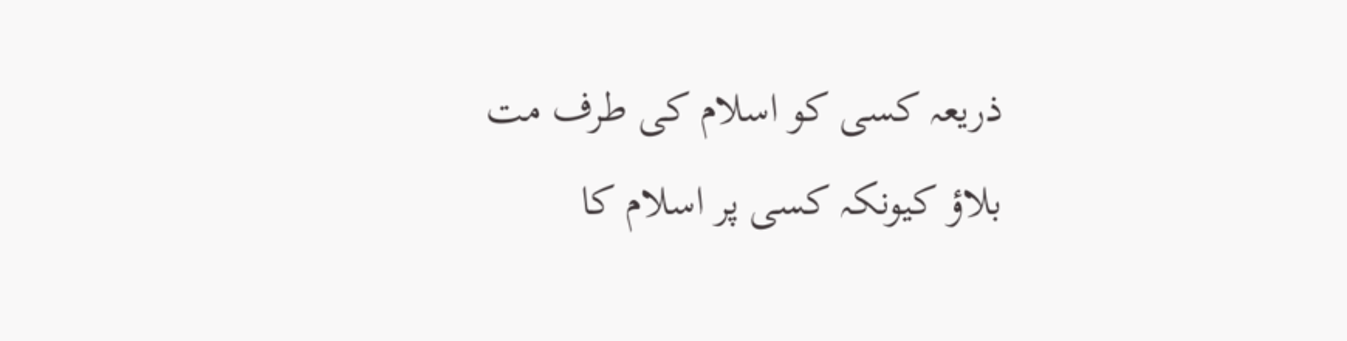ذریعہ کسی کو اسلام کی طرف مت بلاؤ کیونکہ کسی پر اسلام کا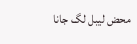محض لیبل لگ جانا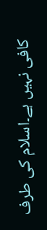کافی نہیں ہے۔اسلام کی طرف